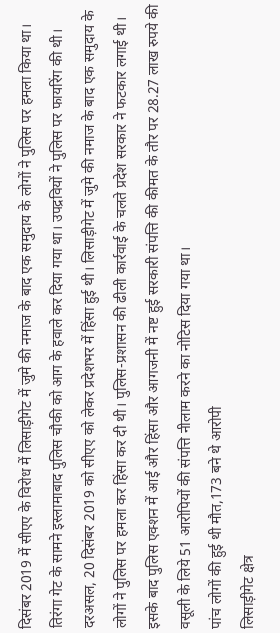दिसंबर 2019 में सीएए के विरोध में लिसाड़ीगेट में जुमे की नमाज के बाद एक समुदाय के लोगों ने पुलिस पर हमला किया था। तिरंगा गेट के सामने इस्लामाबाद पुलिस चौकी को आग के हवाले कर दिया गया था। उपद्रवियों ने पुलिस पर फायरिंग की थी।
दरअसल, 20 दिसंबर 2019 को सीएए को लेकर प्रदेशभर में हिंसा हुई थी। लिसाड़ीगेट में जुमे की नमाज के बाद एक समुदाय के लोगों ने पुलिस पर हमला कर हिंसा कर दी थी। पुलिस-प्रशासन की ढीली कार्रवाई के चलते प्रदेश सरकार ने फटकार लगाई थी।
इसके बाद पुलिस एक्शन में आई और हिंसा और आगजनी में नष्ट हुई सरकारी संपत्ति की कीमत के तौर पर 28.27 लाख रुपये की वसूली के लिये 51 आरोपियों की संपत्ति नीलाम करने का नोटिस दिया गया था।
पांच लोगों की हुई थी मौत,173 बने थे आरोपी
लिसाड़ीगेट क्षेत्र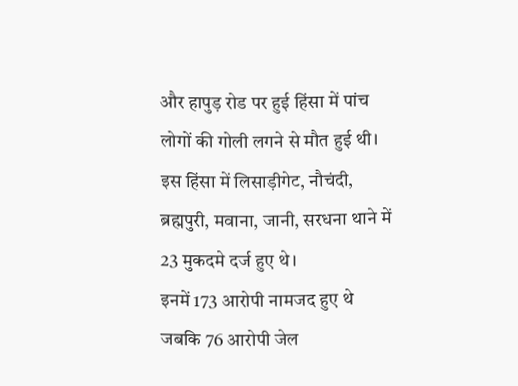और हापुड़ रोड पर हुई हिंसा में पांच लोगों की गोली लगने से मौत हुई थी। इस हिंसा में लिसाड़ीगेट, नौचंदी, ब्रह्मपुरी, मवाना, जानी, सरधना थाने में 23 मुकदमे दर्ज हुए थे।
इनमें 173 आरोपी नामजद हुए थे जबकि 76 आरोपी जेल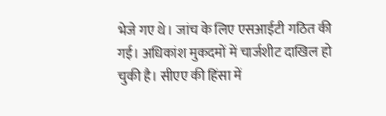भेजे गए थे। जांच के लिए एसआईटी गठित की गई। अधिकांश मुकदमों में चार्जशीट दाखिल हो चुकी है। सीएए की हिंसा में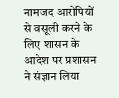नामजद आरोपियों से वसूली करने के लिए शासन के आदेश पर प्रशासन ने संज्ञान लिया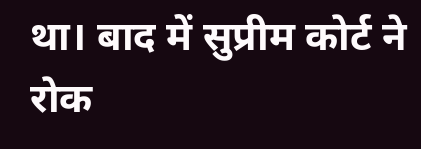था। बाद में सुप्रीम कोर्ट ने रोक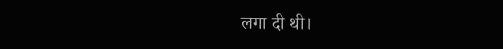लगा दी थी।